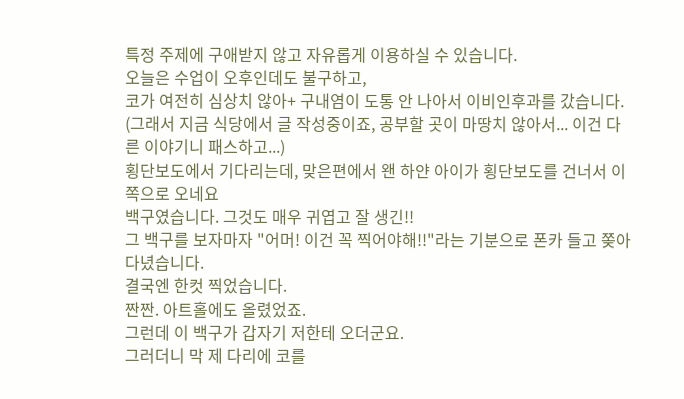특정 주제에 구애받지 않고 자유롭게 이용하실 수 있습니다.
오늘은 수업이 오후인데도 불구하고,
코가 여전히 심상치 않아+ 구내염이 도통 안 나아서 이비인후과를 갔습니다.
(그래서 지금 식당에서 글 작성중이죠, 공부할 곳이 마땅치 않아서... 이건 다른 이야기니 패스하고...)
횡단보도에서 기다리는데, 맞은편에서 왠 하얀 아이가 횡단보도를 건너서 이쪽으로 오네요
백구였습니다. 그것도 매우 귀엽고 잘 생긴!!
그 백구를 보자마자 "어머! 이건 꼭 찍어야해!!"라는 기분으로 폰카 들고 쫒아다녔습니다.
결국엔 한컷 찍었습니다.
짠짠. 아트홀에도 올렸었죠.
그런데 이 백구가 갑자기 저한테 오더군요.
그러더니 막 제 다리에 코를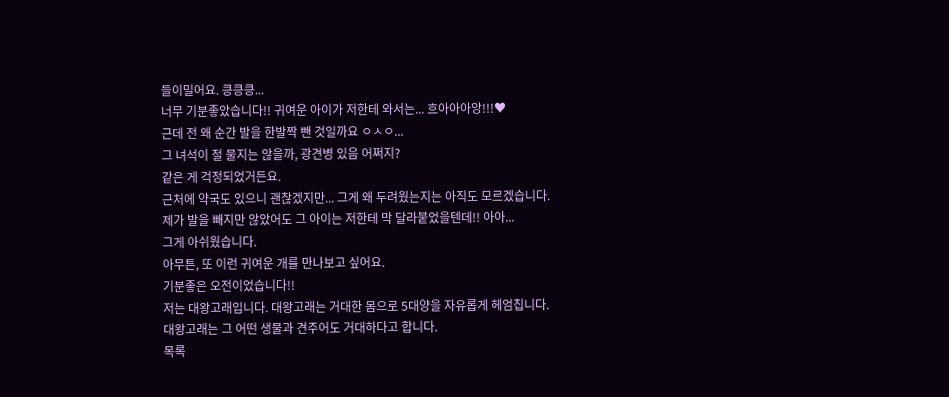들이밀어요. 킁킁킁...
너무 기분좋았습니다!! 귀여운 아이가 저한테 와서는... 흐아아아앙!!!♥
근데 전 왜 순간 발을 한발짝 뺀 것일까요 ㅇㅅㅇ...
그 녀석이 절 물지는 않을까, 광견병 있음 어쩌지?
같은 게 걱정되었거든요.
근처에 약국도 있으니 괜찮겠지만... 그게 왜 두려웠는지는 아직도 모르겠습니다.
제가 발을 빼지만 않았어도 그 아이는 저한테 막 달라붙었을텐데!! 아아...
그게 아쉬웠습니다.
아무튼, 또 이런 귀여운 개를 만나보고 싶어요.
기분좋은 오전이었습니다!!
저는 대왕고래입니다. 대왕고래는 거대한 몸으로 5대양을 자유롭게 헤엄칩니다.
대왕고래는 그 어떤 생물과 견주어도 거대하다고 합니다.
목록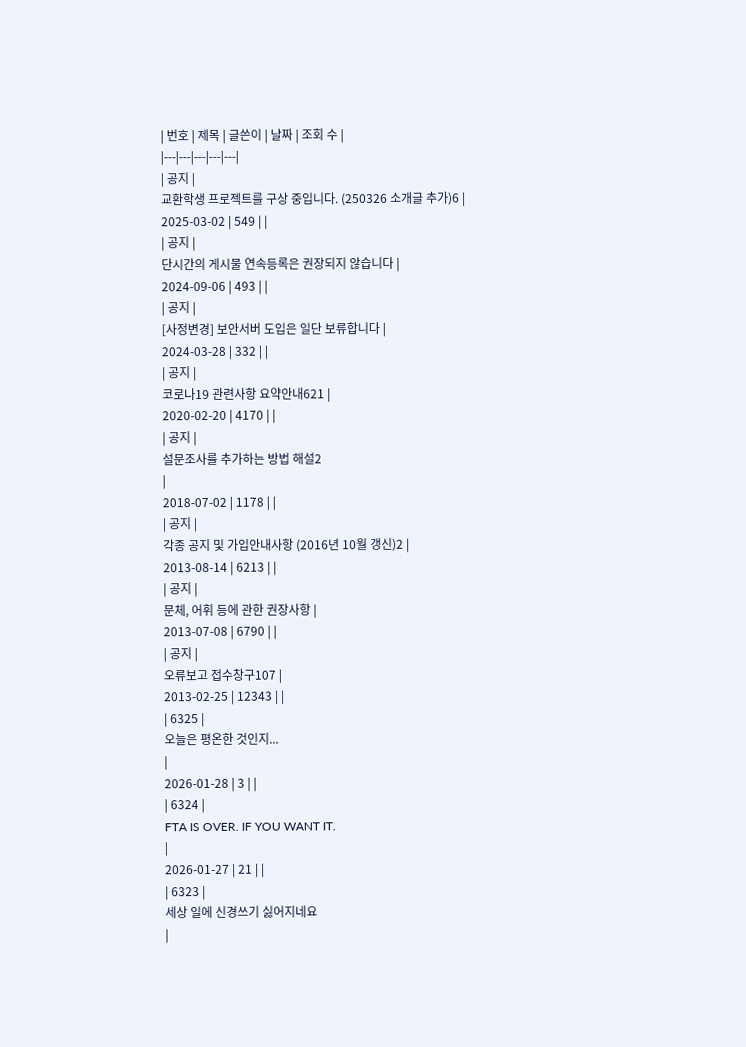| 번호 | 제목 | 글쓴이 | 날짜 | 조회 수 |
|---|---|---|---|---|
| 공지 |
교환학생 프로젝트를 구상 중입니다. (250326 소개글 추가)6 |
2025-03-02 | 549 | |
| 공지 |
단시간의 게시물 연속등록은 권장되지 않습니다 |
2024-09-06 | 493 | |
| 공지 |
[사정변경] 보안서버 도입은 일단 보류합니다 |
2024-03-28 | 332 | |
| 공지 |
코로나19 관련사항 요약안내621 |
2020-02-20 | 4170 | |
| 공지 |
설문조사를 추가하는 방법 해설2
|
2018-07-02 | 1178 | |
| 공지 |
각종 공지 및 가입안내사항 (2016년 10월 갱신)2 |
2013-08-14 | 6213 | |
| 공지 |
문체, 어휘 등에 관한 권장사항 |
2013-07-08 | 6790 | |
| 공지 |
오류보고 접수창구107 |
2013-02-25 | 12343 | |
| 6325 |
오늘은 평온한 것인지...
|
2026-01-28 | 3 | |
| 6324 |
FTA IS OVER. IF YOU WANT IT.
|
2026-01-27 | 21 | |
| 6323 |
세상 일에 신경쓰기 싫어지네요
|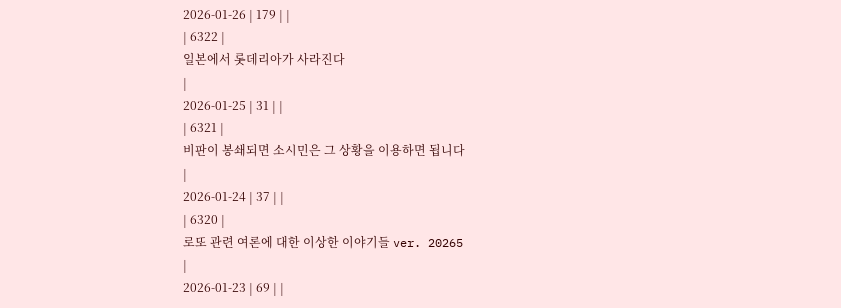2026-01-26 | 179 | |
| 6322 |
일본에서 롯데리아가 사라진다
|
2026-01-25 | 31 | |
| 6321 |
비판이 봉쇄되면 소시민은 그 상황을 이용하면 됩니다
|
2026-01-24 | 37 | |
| 6320 |
로또 관련 여론에 대한 이상한 이야기들 ver. 20265
|
2026-01-23 | 69 | |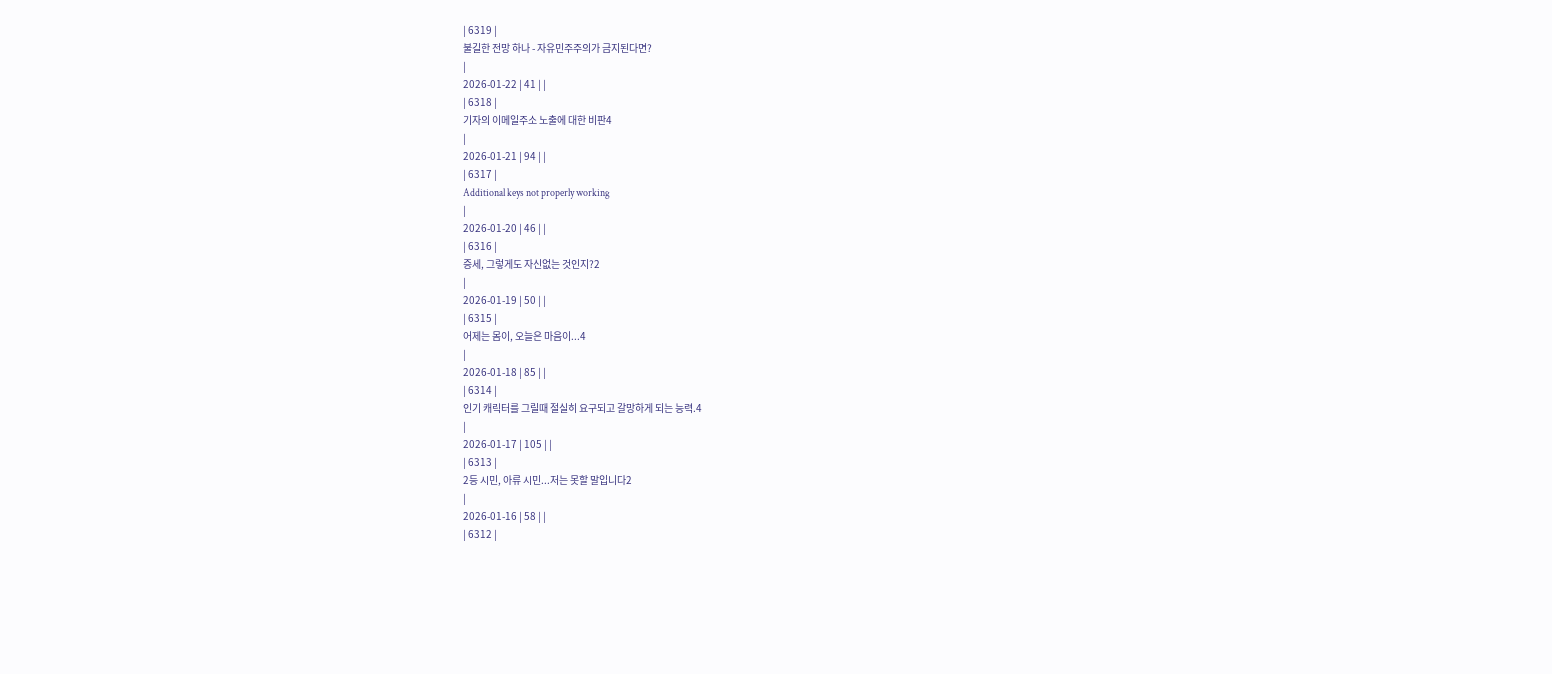| 6319 |
불길한 전망 하나 - 자유민주주의가 금지된다면?
|
2026-01-22 | 41 | |
| 6318 |
기자의 이메일주소 노출에 대한 비판4
|
2026-01-21 | 94 | |
| 6317 |
Additional keys not properly working
|
2026-01-20 | 46 | |
| 6316 |
증세, 그렇게도 자신없는 것인지?2
|
2026-01-19 | 50 | |
| 6315 |
어제는 몸이, 오늘은 마음이...4
|
2026-01-18 | 85 | |
| 6314 |
인기 캐릭터를 그릴때 절실히 요구되고 갈망하게 되는 능력.4
|
2026-01-17 | 105 | |
| 6313 |
2등 시민, 아류 시민...저는 못할 말입니다2
|
2026-01-16 | 58 | |
| 6312 |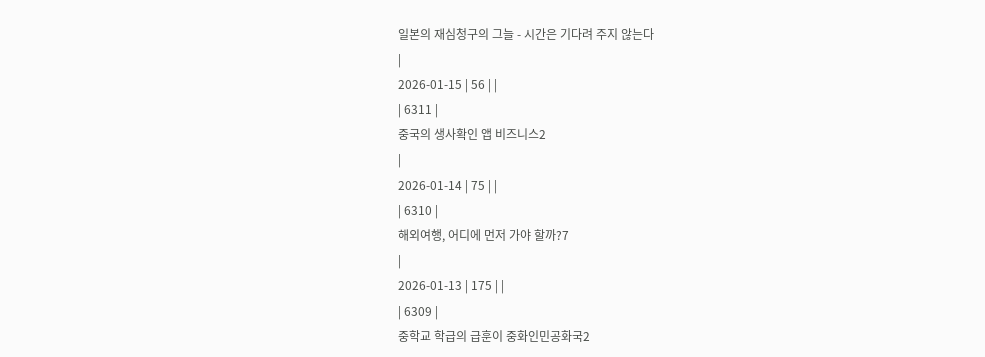일본의 재심청구의 그늘 - 시간은 기다려 주지 않는다
|
2026-01-15 | 56 | |
| 6311 |
중국의 생사확인 앱 비즈니스2
|
2026-01-14 | 75 | |
| 6310 |
해외여행, 어디에 먼저 가야 할까?7
|
2026-01-13 | 175 | |
| 6309 |
중학교 학급의 급훈이 중화인민공화국2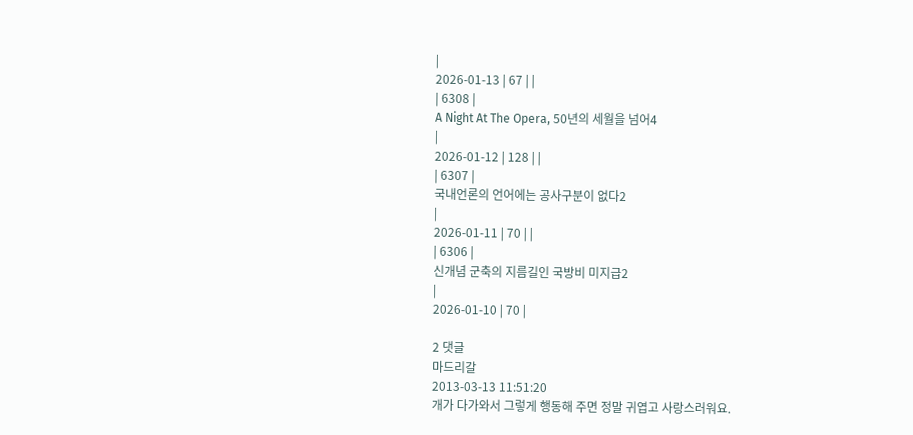|
2026-01-13 | 67 | |
| 6308 |
A Night At The Opera, 50년의 세월을 넘어4
|
2026-01-12 | 128 | |
| 6307 |
국내언론의 언어에는 공사구분이 없다2
|
2026-01-11 | 70 | |
| 6306 |
신개념 군축의 지름길인 국방비 미지급2
|
2026-01-10 | 70 |

2 댓글
마드리갈
2013-03-13 11:51:20
개가 다가와서 그렇게 행동해 주면 정말 귀엽고 사랑스러워요.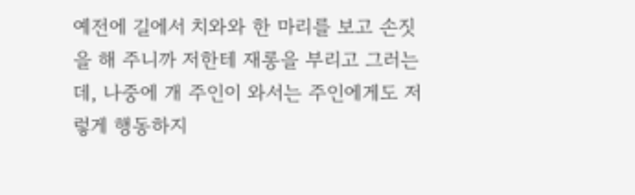예전에 길에서 치와와 한 마리를 보고 손짓을 해 주니까 저한테 재롱을 부리고 그러는데, 나중에 개 주인이 와서는 주인에게도 저렇게 행동하지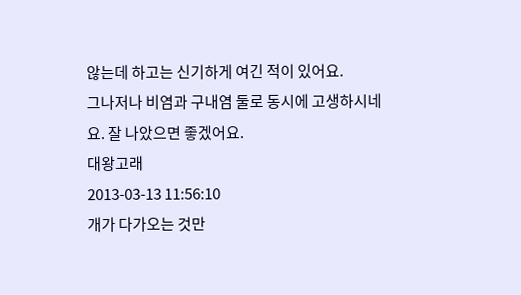않는데 하고는 신기하게 여긴 적이 있어요.
그나저나 비염과 구내염 둘로 동시에 고생하시네요. 잘 나았으면 좋겠어요.
대왕고래
2013-03-13 11:56:10
개가 다가오는 것만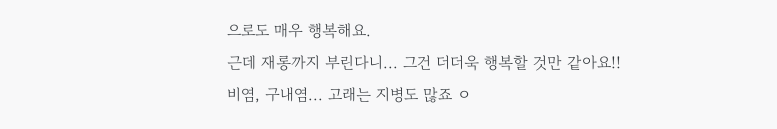으로도 매우 행복해요.
근데 재롱까지 부린다니... 그건 더더욱 행복할 것만 같아요!!
비염, 구내염... 고래는 지병도 많죠 ㅇ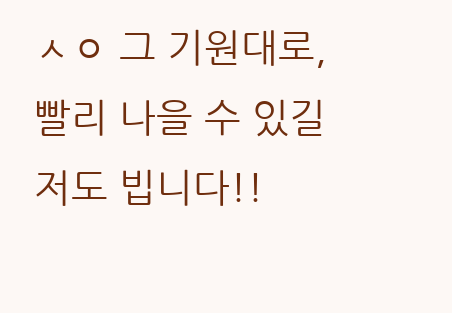ㅅㅇ 그 기원대로, 빨리 나을 수 있길 저도 빕니다!!